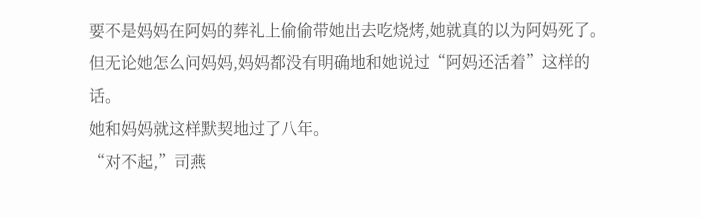要不是妈妈在阿妈的葬礼上偷偷带她出去吃烧烤,她就真的以为阿妈死了。
但无论她怎么问妈妈,妈妈都没有明确地和她说过“阿妈还活着”这样的话。
她和妈妈就这样默契地过了八年。
“对不起,”司燕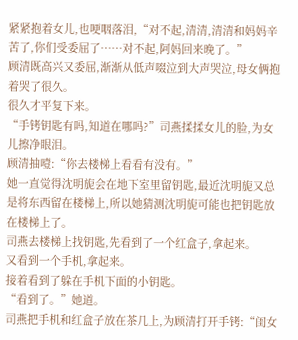紧紧抱着女儿,也哽咽落泪,“对不起,清清,清清和妈妈辛苦了,你们受委屈了……对不起,阿妈回来晚了。”
顾清既高兴又委屈,渐渐从低声啜泣到大声哭泣,母女俩抱着哭了很久。
很久才平复下来。
“手铐钥匙有吗,知道在哪吗?”司燕揉揉女儿的脸,为女儿擦净眼泪。
顾清抽噎:“你去楼梯上看看有没有。”
她一直觉得沈明旎会在地下室里留钥匙,最近沈明旎又总是将东西留在楼梯上,所以她猜测沈明旎可能也把钥匙放在楼梯上了。
司燕去楼梯上找钥匙,先看到了一个红盒子,拿起来。
又看到一个手机,拿起来。
接着看到了躲在手机下面的小钥匙。
“看到了。”她道。
司燕把手机和红盒子放在茶几上,为顾清打开手铐:“闺女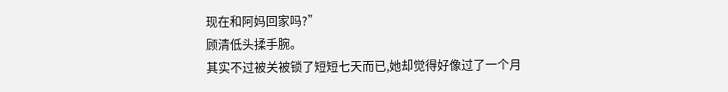现在和阿妈回家吗?”
顾清低头揉手腕。
其实不过被关被锁了短短七天而已,她却觉得好像过了一个月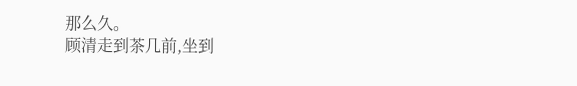那么久。
顾清走到茶几前,坐到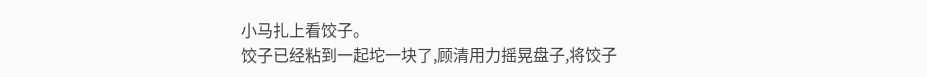小马扎上看饺子。
饺子已经粘到一起坨一块了,顾清用力摇晃盘子,将饺子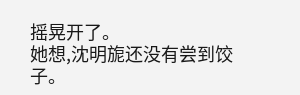摇晃开了。
她想,沈明旎还没有尝到饺子。